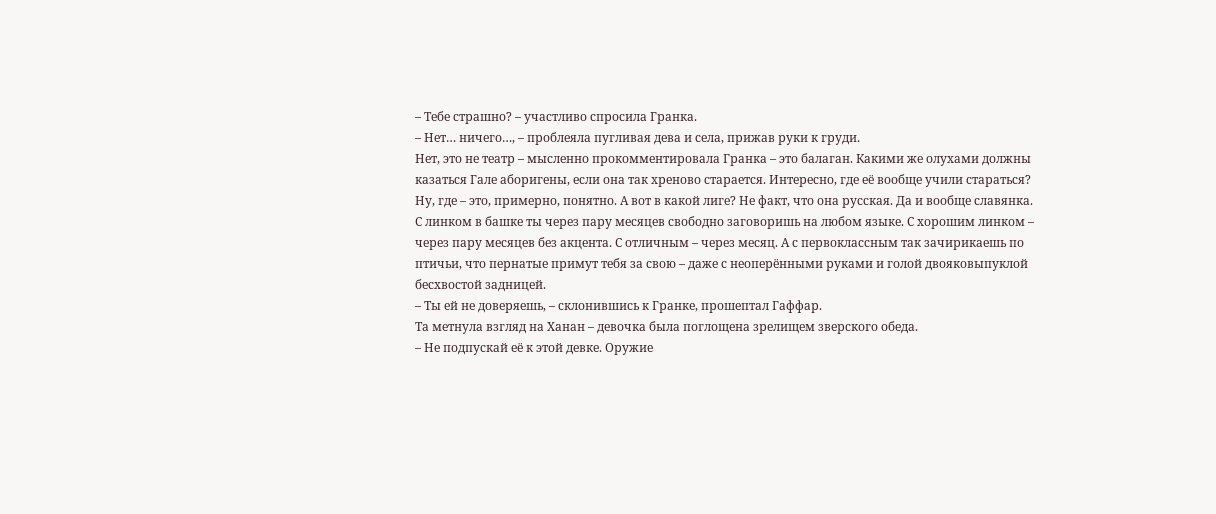– Тебе страшно? – участливо спросила Гранка.
– Нет… ничего…, – проблеяла пугливая дева и села, прижав руки к груди.
Нет, это не театр – мысленно прокомментировала Гранка – это балаган. Какими же олухами должны казаться Гале аборигены, если она так хреново старается. Интересно, где её вообще учили стараться? Ну, где – это, примерно, понятно. А вот в какой лиге? Не факт, что она русская. Да и вообще славянка. С линком в башке ты через пару месяцев свободно заговоришь на любом языке. С хорошим линком – через пару месяцев без акцента. С отличным – через месяц. А с первоклассным так зачирикаешь по птичьи, что пернатые примут тебя за свою – даже с неоперёнными руками и голой двояковыпуклой бесхвостой задницей.
– Ты ей не доверяешь, – склонившись к Гранке, прошептал Гаффар.
Та метнула взгляд на Ханан – девочка была поглощена зрелищем зверского обеда.
– Не подпускай её к этой девке. Оружие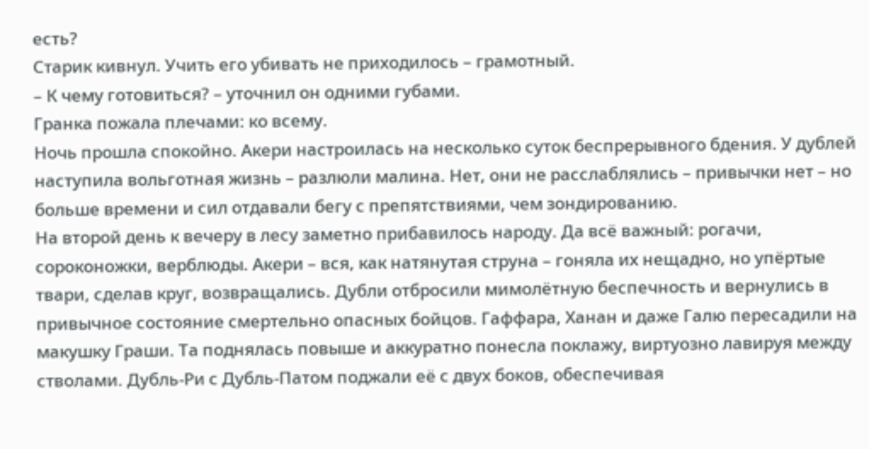есть?
Старик кивнул. Учить его убивать не приходилось – грамотный.
– К чему готовиться? – уточнил он одними губами.
Гранка пожала плечами: ко всему.
Ночь прошла спокойно. Акери настроилась на несколько суток беспрерывного бдения. У дублей наступила вольготная жизнь – разлюли малина. Нет, они не расслаблялись – привычки нет – но больше времени и сил отдавали бегу с препятствиями, чем зондированию.
На второй день к вечеру в лесу заметно прибавилось народу. Да всё важный: рогачи, сороконожки, верблюды. Акери – вся, как натянутая струна – гоняла их нещадно, но упёртые твари, сделав круг, возвращались. Дубли отбросили мимолётную беспечность и вернулись в привычное состояние смертельно опасных бойцов. Гаффара, Ханан и даже Галю пересадили на макушку Граши. Та поднялась повыше и аккуратно понесла поклажу, виртуозно лавируя между стволами. Дубль-Ри с Дубль-Патом поджали её с двух боков, обеспечивая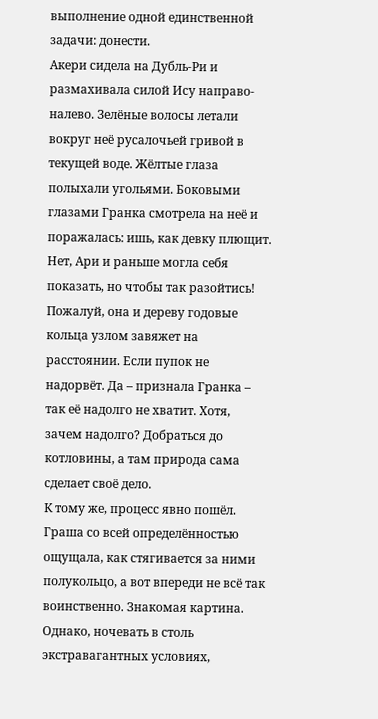выполнение одной единственной задачи: донести.
Акери сидела на Дубль-Ри и размахивала силой Ису направо-налево. Зелёные волосы летали вокруг неё русалочьей гривой в текущей воде. Жёлтые глаза полыхали угольями. Боковыми глазами Гранка смотрела на неё и поражалась: ишь, как девку плющит. Нет, Ари и раньше могла себя показать, но чтобы так разойтись! Пожалуй, она и дереву годовые кольца узлом завяжет на расстоянии. Если пупок не надорвёт. Да – признала Гранка – так её надолго не хватит. Хотя, зачем надолго? Добраться до котловины, а там природа сама сделает своё дело.
К тому же, процесс явно пошёл. Граша со всей определённостью ощущала, как стягивается за ними полукольцо, а вот впереди не всё так воинственно. Знакомая картина. Однако, ночевать в столь экстравагантных условиях,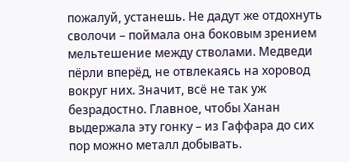пожалуй, устанешь. Не дадут же отдохнуть сволочи – поймала она боковым зрением мельтешение между стволами. Медведи пёрли вперёд, не отвлекаясь на хоровод вокруг них. Значит, всё не так уж безрадостно. Главное, чтобы Ханан выдержала эту гонку – из Гаффара до сих пор можно металл добывать.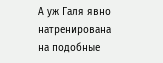А уж Галя явно натренирована на подобные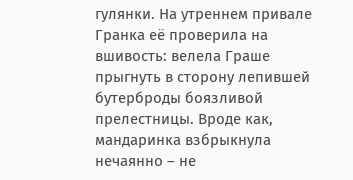гулянки. На утреннем привале Гранка её проверила на вшивость: велела Граше прыгнуть в сторону лепившей бутерброды боязливой прелестницы. Вроде как, мандаринка взбрыкнула нечаянно – не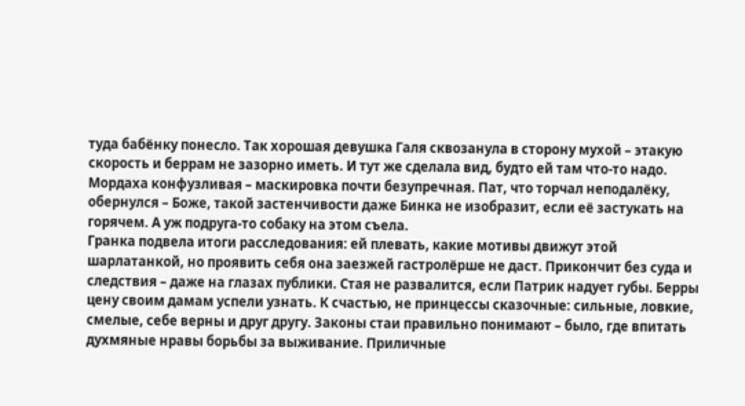туда бабёнку понесло. Так хорошая девушка Галя сквозанула в сторону мухой – этакую скорость и беррам не зазорно иметь. И тут же сделала вид, будто ей там что-то надо. Мордаха конфузливая – маскировка почти безупречная. Пат, что торчал неподалёку, обернулся – Боже, такой застенчивости даже Бинка не изобразит, если её застукать на горячем. А уж подруга-то собаку на этом съела.
Гранка подвела итоги расследования: ей плевать, какие мотивы движут этой шарлатанкой, но проявить себя она заезжей гастролёрше не даст. Прикончит без суда и следствия – даже на глазах публики. Стая не развалится, если Патрик надует губы. Берры цену своим дамам успели узнать. К счастью, не принцессы сказочные: сильные, ловкие, смелые, себе верны и друг другу. Законы стаи правильно понимают – было, где впитать духмяные нравы борьбы за выживание. Приличные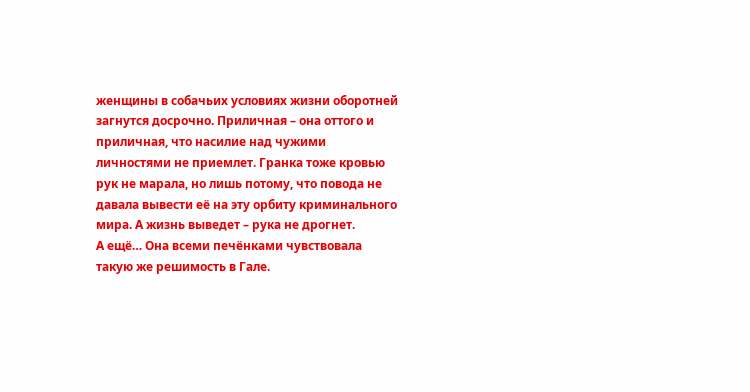женщины в собачьих условиях жизни оборотней загнутся досрочно. Приличная – она оттого и приличная, что насилие над чужими личностями не приемлет. Гранка тоже кровью рук не марала, но лишь потому, что повода не давала вывести её на эту орбиту криминального мира. А жизнь выведет – рука не дрогнет.
А ещё… Она всеми печёнками чувствовала такую же решимость в Гале.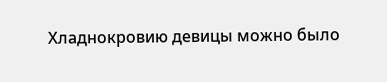Хладнокровию девицы можно было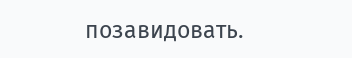позавидовать.